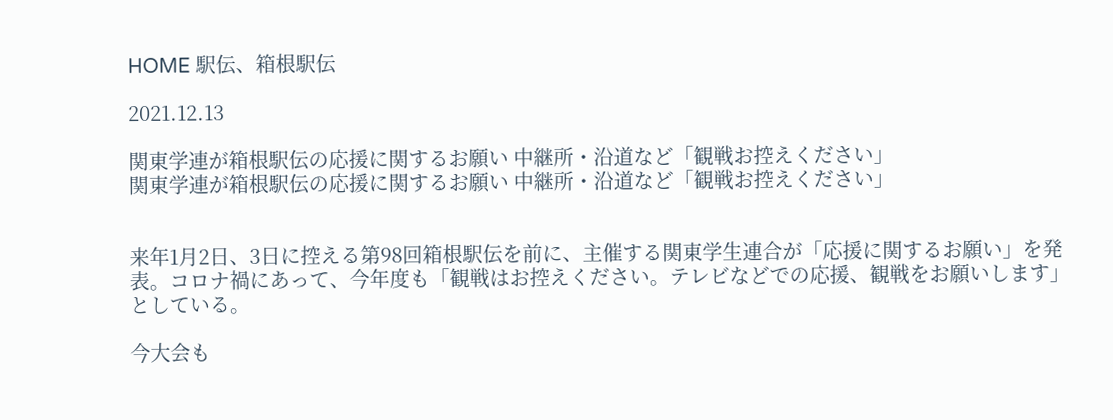HOME 駅伝、箱根駅伝

2021.12.13

関東学連が箱根駅伝の応援に関するお願い 中継所・沿道など「観戦お控えください」
関東学連が箱根駅伝の応援に関するお願い 中継所・沿道など「観戦お控えください」


来年1月2日、3日に控える第98回箱根駅伝を前に、主催する関東学生連合が「応援に関するお願い」を発表。コロナ禍にあって、今年度も「観戦はお控えください。テレビなどでの応援、観戦をお願いします」としている。

今大会も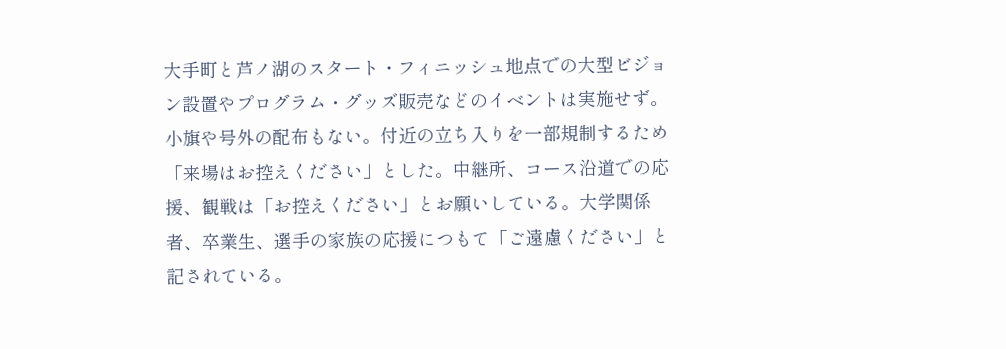大手町と芦ノ湖のスタート・フィニッシュ地点での大型ビジョン設置やプログラム・グッズ販売などのイベントは実施せず。小旗や号外の配布もない。付近の立ち入りを一部規制するため「来場はお控えください」とした。中継所、コース沿道での応援、観戦は「お控えください」とお願いしている。大学関係者、卒業生、選手の家族の応援につもて「ご遠慮ください」と記されている。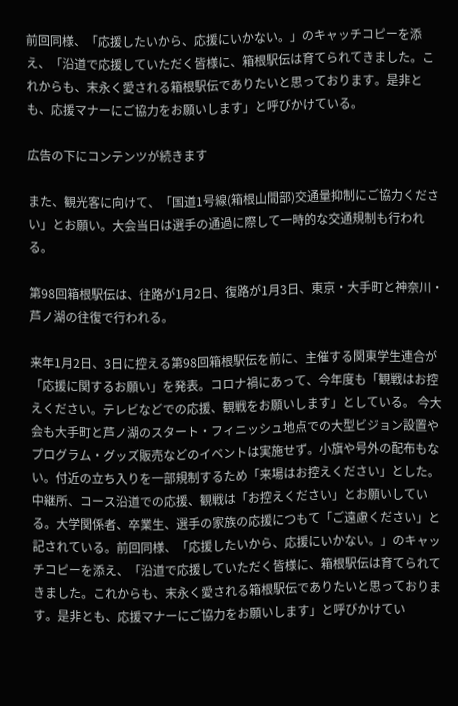前回同様、「応援したいから、応援にいかない。」のキャッチコピーを添え、「沿道で応援していただく皆様に、箱根駅伝は育てられてきました。これからも、末永く愛される箱根駅伝でありたいと思っております。是非とも、応援マナーにご協力をお願いします」と呼びかけている。

広告の下にコンテンツが続きます

また、観光客に向けて、「国道1号線(箱根山間部)交通量抑制にご協力ください」とお願い。大会当日は選手の通過に際して一時的な交通規制も行われる。

第98回箱根駅伝は、往路が1月2日、復路が1月3日、東京・大手町と神奈川・芦ノ湖の往復で行われる。

来年1月2日、3日に控える第98回箱根駅伝を前に、主催する関東学生連合が「応援に関するお願い」を発表。コロナ禍にあって、今年度も「観戦はお控えください。テレビなどでの応援、観戦をお願いします」としている。 今大会も大手町と芦ノ湖のスタート・フィニッシュ地点での大型ビジョン設置やプログラム・グッズ販売などのイベントは実施せず。小旗や号外の配布もない。付近の立ち入りを一部規制するため「来場はお控えください」とした。中継所、コース沿道での応援、観戦は「お控えください」とお願いしている。大学関係者、卒業生、選手の家族の応援につもて「ご遠慮ください」と記されている。前回同様、「応援したいから、応援にいかない。」のキャッチコピーを添え、「沿道で応援していただく皆様に、箱根駅伝は育てられてきました。これからも、末永く愛される箱根駅伝でありたいと思っております。是非とも、応援マナーにご協力をお願いします」と呼びかけてい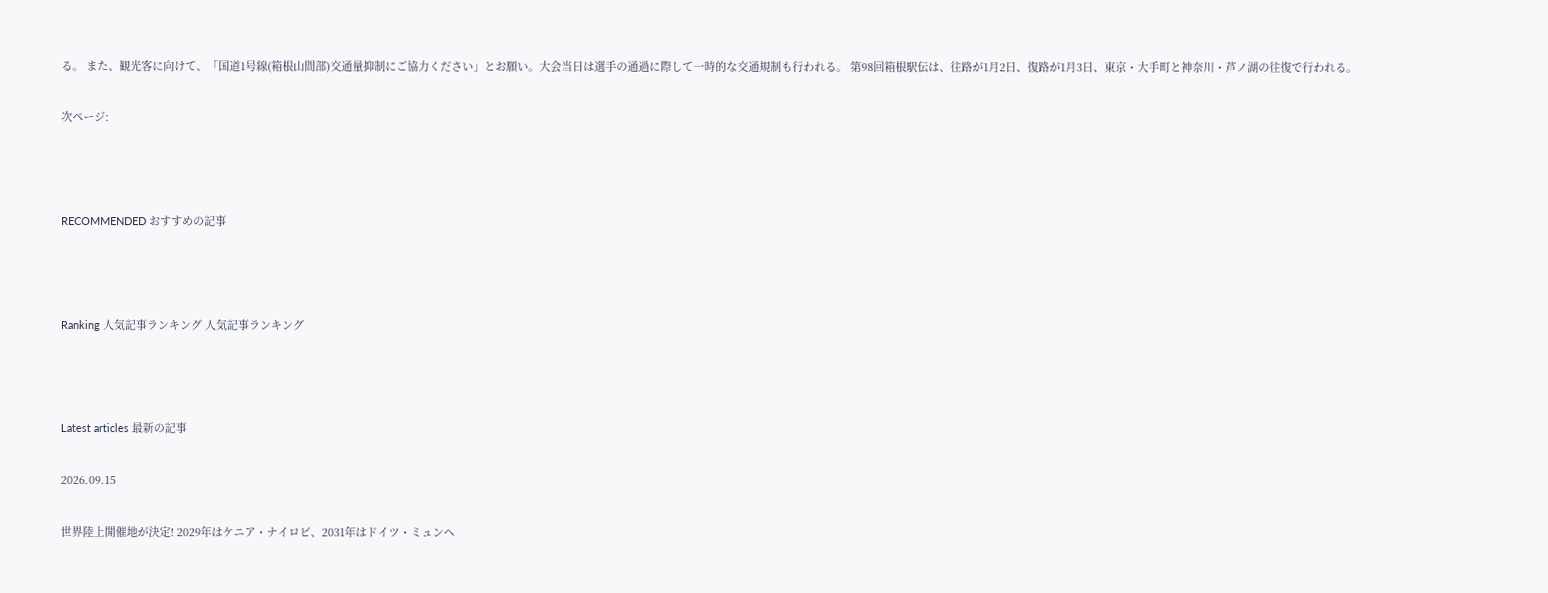る。 また、観光客に向けて、「国道1号線(箱根山間部)交通量抑制にご協力ください」とお願い。大会当日は選手の通過に際して一時的な交通規制も行われる。 第98回箱根駅伝は、往路が1月2日、復路が1月3日、東京・大手町と神奈川・芦ノ湖の往復で行われる。

次ページ:



RECOMMENDED おすすめの記事



Ranking 人気記事ランキング 人気記事ランキング



Latest articles 最新の記事

2026.09.15

世界陸上開催地が決定! 2029年はケニア・ナイロビ、2031年はドイツ・ミュンヘ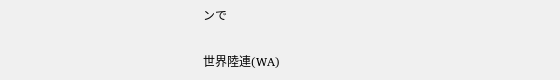ンで

世界陸連(WA)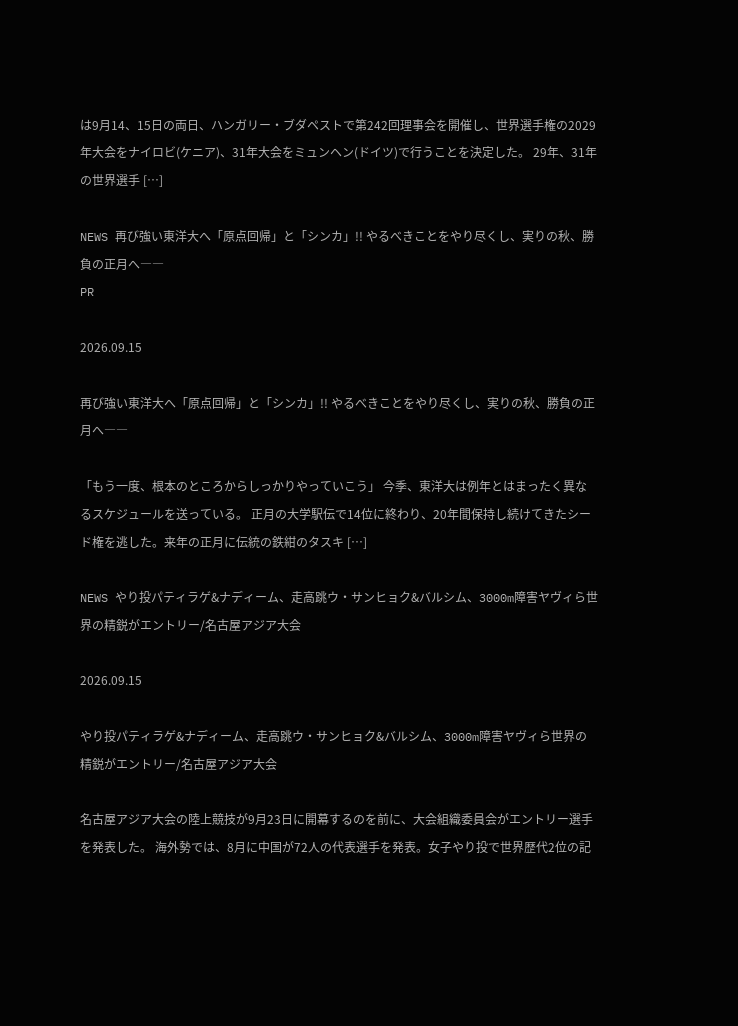は9月14、15日の両日、ハンガリー・ブダペストで第242回理事会を開催し、世界選手権の2029年大会をナイロビ(ケニア)、31年大会をミュンヘン(ドイツ)で行うことを決定した。 29年、31年の世界選手 […]

NEWS 再び強い東洋大へ「原点回帰」と「シンカ」!! やるべきことをやり尽くし、実りの秋、勝負の正月へ――
PR

2026.09.15

再び強い東洋大へ「原点回帰」と「シンカ」!! やるべきことをやり尽くし、実りの秋、勝負の正月へ――

「もう一度、根本のところからしっかりやっていこう」 今季、東洋大は例年とはまったく異なるスケジュールを送っている。 正月の大学駅伝で14位に終わり、20年間保持し続けてきたシード権を逃した。来年の正月に伝統の鉄紺のタスキ […]

NEWS やり投パティラゲ&ナディーム、走高跳ウ・サンヒョク&バルシム、3000m障害ヤヴィら世界の精鋭がエントリー/名古屋アジア大会

2026.09.15

やり投パティラゲ&ナディーム、走高跳ウ・サンヒョク&バルシム、3000m障害ヤヴィら世界の精鋭がエントリー/名古屋アジア大会

名古屋アジア大会の陸上競技が9月23日に開幕するのを前に、大会組織委員会がエントリー選手を発表した。 海外勢では、8月に中国が72人の代表選手を発表。女子やり投で世界歴代2位の記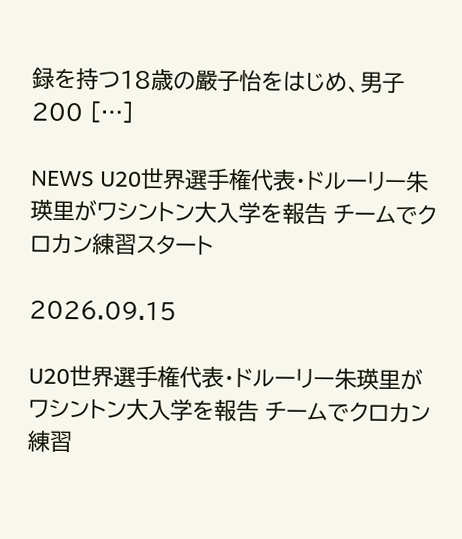録を持つ18歳の嚴子怡をはじめ、男子200 […]

NEWS U20世界選手権代表・ドルーリー朱瑛里がワシントン大入学を報告 チームでクロカン練習スタート

2026.09.15

U20世界選手権代表・ドルーリー朱瑛里がワシントン大入学を報告 チームでクロカン練習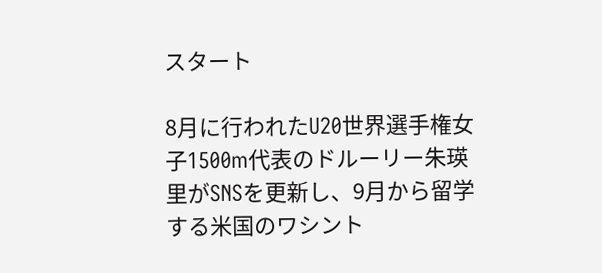スタート

8月に行われたU20世界選手権女子1500m代表のドルーリー朱瑛里がSNSを更新し、9月から留学する米国のワシント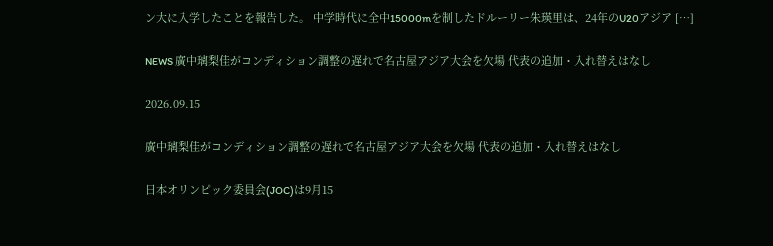ン大に入学したことを報告した。 中学時代に全中15000mを制したドルーリー朱瑛里は、24年のU20アジア […]

NEWS 廣中璃梨佳がコンディション調整の遅れで名古屋アジア大会を欠場 代表の追加・入れ替えはなし

2026.09.15

廣中璃梨佳がコンディション調整の遅れで名古屋アジア大会を欠場 代表の追加・入れ替えはなし

日本オリンピック委員会(JOC)は9月15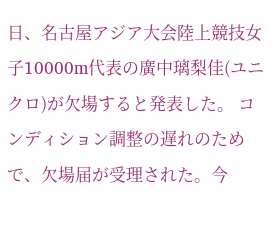日、名古屋アジア大会陸上競技女子10000m代表の廣中璃梨佳(ユニクロ)が欠場すると発表した。 コンディション調整の遅れのためで、欠場届が受理された。今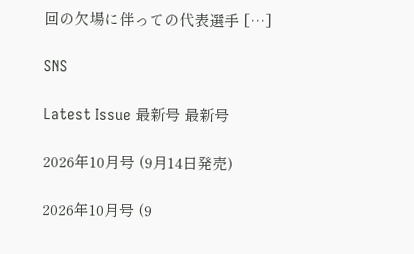回の欠場に伴っての代表選手 […]

SNS

Latest Issue 最新号 最新号

2026年10月号 (9月14日発売)

2026年10月号 (9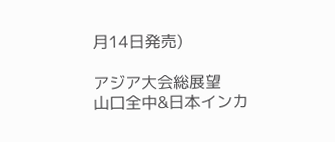月14日発売)

アジア大会総展望
山口全中&日本インカ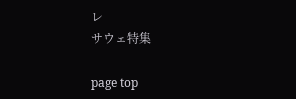レ
サウェ特集

page top